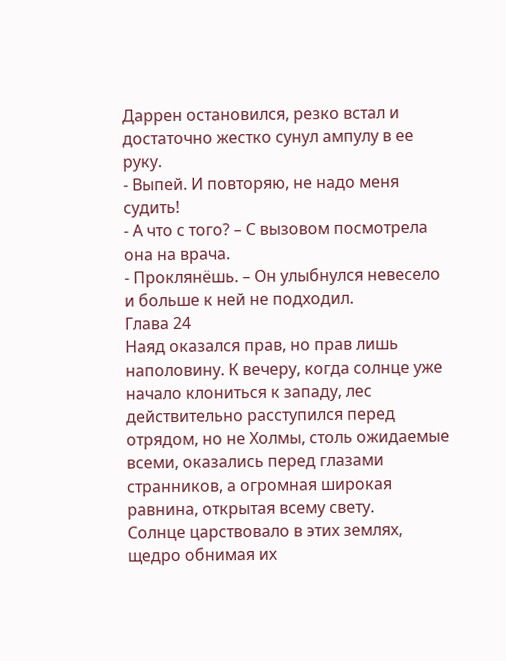Даррен остановился, резко встал и достаточно жестко сунул ампулу в ее руку.
- Выпей. И повторяю, не надо меня судить!
- А что с того? – С вызовом посмотрела она на врача.
- Проклянёшь. – Он улыбнулся невесело и больше к ней не подходил.
Глава 24
Наяд оказался прав, но прав лишь наполовину. К вечеру, когда солнце уже начало клониться к западу, лес действительно расступился перед отрядом, но не Холмы, столь ожидаемые всеми, оказались перед глазами странников, а огромная широкая равнина, открытая всему свету.
Солнце царствовало в этих землях, щедро обнимая их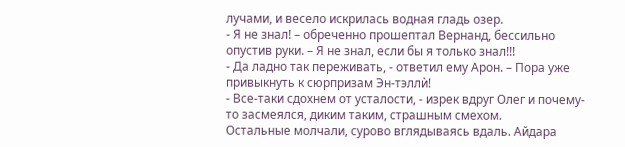лучами, и весело искрилась водная гладь озер.
- Я не знал! – обреченно прошептал Вернанд, бессильно опустив руки. – Я не знал, если бы я только знал!!!
- Да ладно так переживать, - ответил ему Арон. – Пора уже привыкнуть к сюрпризам Эн-тэллѝ!
- Все-таки сдохнем от усталости, - изрек вдруг Олег и почему-то засмеялся, диким таким, страшным смехом.
Остальные молчали, сурово вглядываясь вдаль. Айдара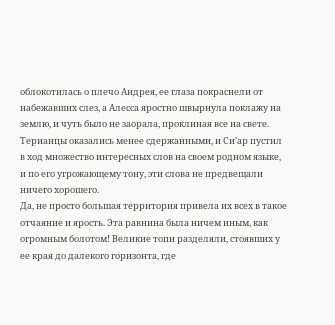облокотилась о плечо Андрея, ее глаза покраснели от набежавших слез, а Алесса яростно швырнула поклажу на землю, и чуть было не заорала, проклиная все на свете. Терианцы оказались менее сдержанными, и Си’ар пустил в ход множество интересных слов на своем родном языке, и по его угрожающему тону, эти слова не предвещали ничего хорошего.
Да, не просто большая территория привела их всех в такое отчаяние и ярость. Эта равнина была ничем иным, как огромным болотом! Великие топи разделяли, стоявших у ее края до далекого горизонта, где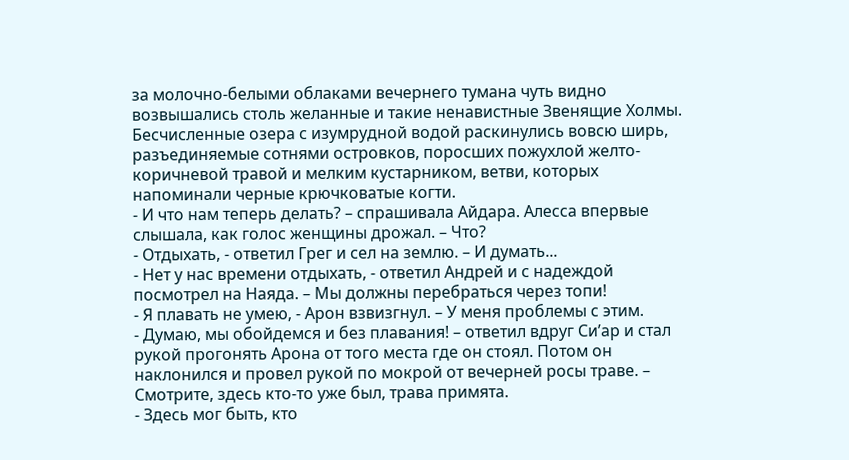за молочно-белыми облаками вечернего тумана чуть видно возвышались столь желанные и такие ненавистные Звенящие Холмы.
Бесчисленные озера с изумрудной водой раскинулись вовсю ширь, разъединяемые сотнями островков, поросших пожухлой желто-коричневой травой и мелким кустарником, ветви, которых напоминали черные крючковатые когти.
- И что нам теперь делать? – спрашивала Айдара. Алесса впервые слышала, как голос женщины дрожал. – Что?
- Отдыхать, - ответил Грег и сел на землю. – И думать...
- Нет у нас времени отдыхать, - ответил Андрей и с надеждой посмотрел на Наяда. – Мы должны перебраться через топи!
- Я плавать не умею, - Арон взвизгнул. – У меня проблемы с этим.
- Думаю, мы обойдемся и без плавания! – ответил вдруг Си’ар и стал рукой прогонять Арона от того места где он стоял. Потом он наклонился и провел рукой по мокрой от вечерней росы траве. – Смотрите, здесь кто-то уже был, трава примята.
- Здесь мог быть, кто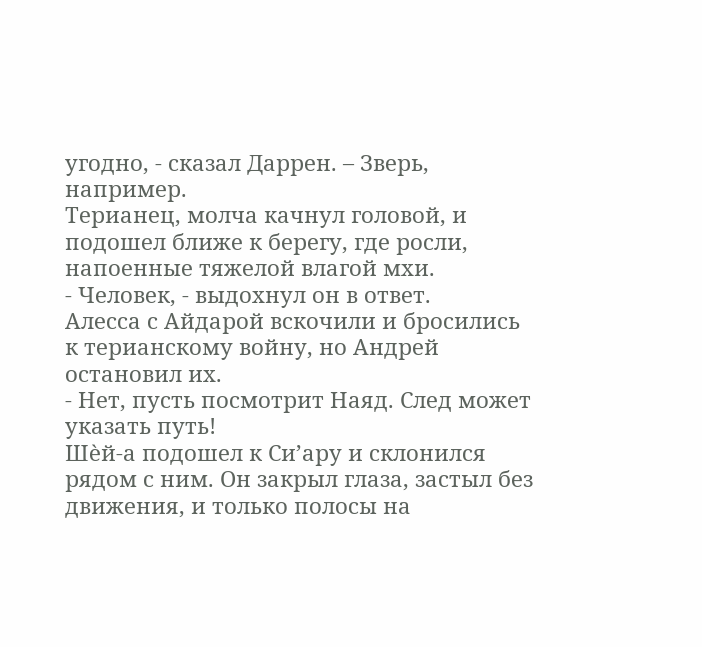угодно, - сказал Даррен. – Зверь, например.
Терианец, молча качнул головой, и подошел ближе к берегу, где росли, напоенные тяжелой влагой мхи.
- Человек, - выдохнул он в ответ.
Алесса с Айдарой вскочили и бросились к терианскому войну, но Андрей остановил их.
- Нет, пусть посмотрит Наяд. След может указать путь!
Шѐй-а подошел к Си’ару и склонился рядом с ним. Он закрыл глаза, застыл без движения, и только полосы на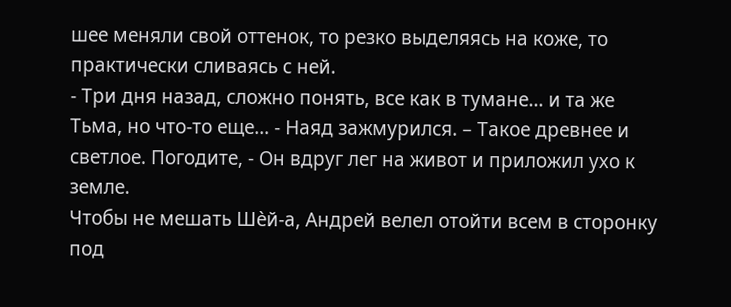шее меняли свой оттенок, то резко выделяясь на коже, то практически сливаясь с ней.
- Три дня назад, сложно понять, все как в тумане… и та же Тьма, но что-то еще… - Наяд зажмурился. – Такое древнее и светлое. Погодите, - Он вдруг лег на живот и приложил ухо к земле.
Чтобы не мешать Шѐй-а, Андрей велел отойти всем в сторонку под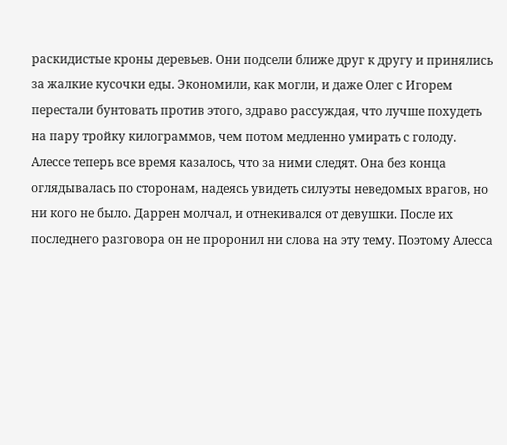раскидистые кроны деревьев. Они подсели ближе друг к другу и принялись за жалкие кусочки еды. Экономили, как могли, и даже Олег с Игорем перестали бунтовать против этого, здраво рассуждая, что лучше похудеть на пару тройку килограммов, чем потом медленно умирать с голоду.
Алессе теперь все время казалось, что за ними следят. Она без конца оглядывалась по сторонам, надеясь увидеть силуэты неведомых врагов, но ни кого не было. Даррен молчал, и отнекивался от девушки. После их последнего разговора он не проронил ни слова на эту тему. Поэтому Алесса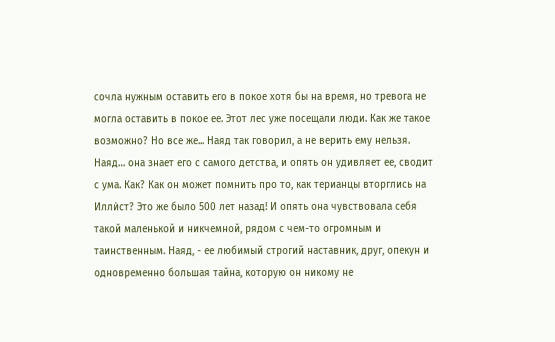сочла нужным оставить его в покое хотя бы на время, но тревога не могла оставить в покое ее. Этот лес уже посещали люди. Как же такое возможно? Но все же... Наяд так говорил, а не верить ему нельзя. Наяд… она знает его с самого детства, и опять он удивляет ее, сводит с ума. Как? Как он может помнить про то, как терианцы вторглись на Иллѝст? Это же было 500 лет назад! И опять она чувствовала себя такой маленькой и никчемной, рядом с чем-то огромным и таинственным. Наяд, - ее любимый строгий наставник, друг, опекун и одновременно большая тайна, которую он никому не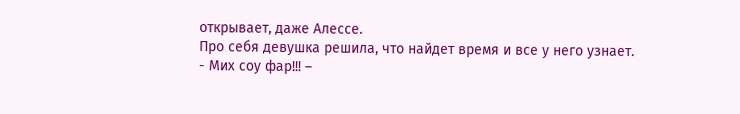открывает, даже Алессе.
Про себя девушка решила, что найдет время и все у него узнает.
- Мих соу фар!!! –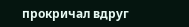прокричал вдруг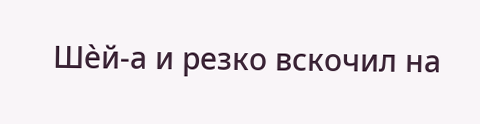Шѐй-а и резко вскочил на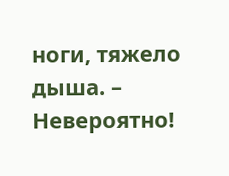ноги, тяжело дыша. – Невероятно!